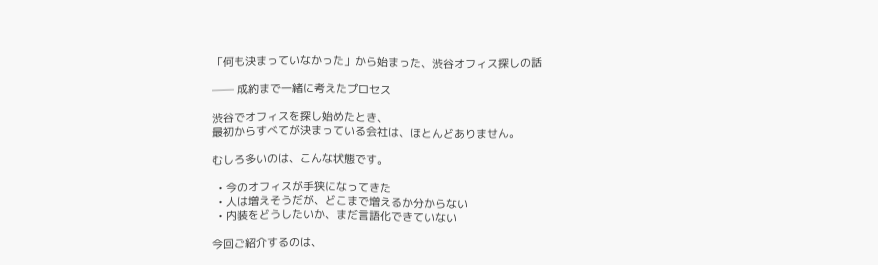「何も決まっていなかった」から始まった、渋谷オフィス探しの話

── 成約まで一緒に考えたプロセス

渋谷でオフィスを探し始めたとき、
最初からすべてが決まっている会社は、ほとんどありません。

むしろ多いのは、こんな状態です。

  • 今のオフィスが手狭になってきた
  • 人は増えそうだが、どこまで増えるか分からない
  • 内装をどうしたいか、まだ言語化できていない

今回ご紹介するのは、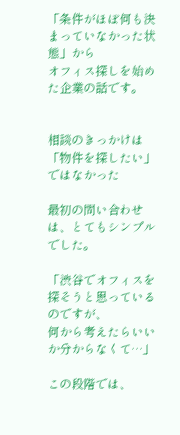「条件がほぼ何も決まっていなかった状態」から
オフィス探しを始めた企業の話です。


相談のきっかけは「物件を探したい」ではなかった

最初の問い合わせは、とてもシンプルでした。

「渋谷でオフィスを探そうと思っているのですが、
何から考えたらいいか分からなくて…」

この段階では、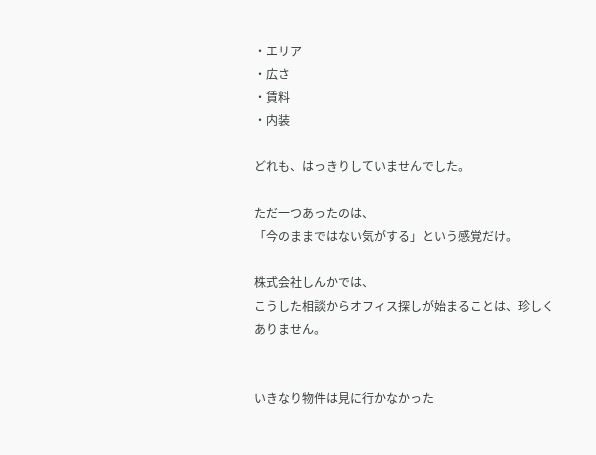・エリア
・広さ
・賃料
・内装

どれも、はっきりしていませんでした。

ただ一つあったのは、
「今のままではない気がする」という感覚だけ。

株式会社しんかでは、
こうした相談からオフィス探しが始まることは、珍しくありません。


いきなり物件は見に行かなかった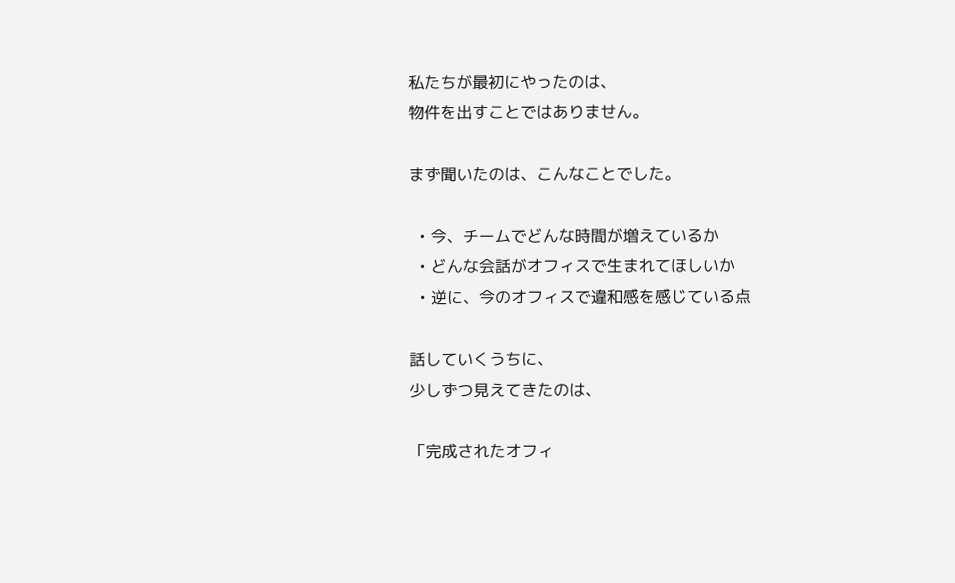私たちが最初にやったのは、
物件を出すことではありません。

まず聞いたのは、こんなことでした。

  • 今、チームでどんな時間が増えているか
  • どんな会話がオフィスで生まれてほしいか
  • 逆に、今のオフィスで違和感を感じている点

話していくうちに、
少しずつ見えてきたのは、

「完成されたオフィ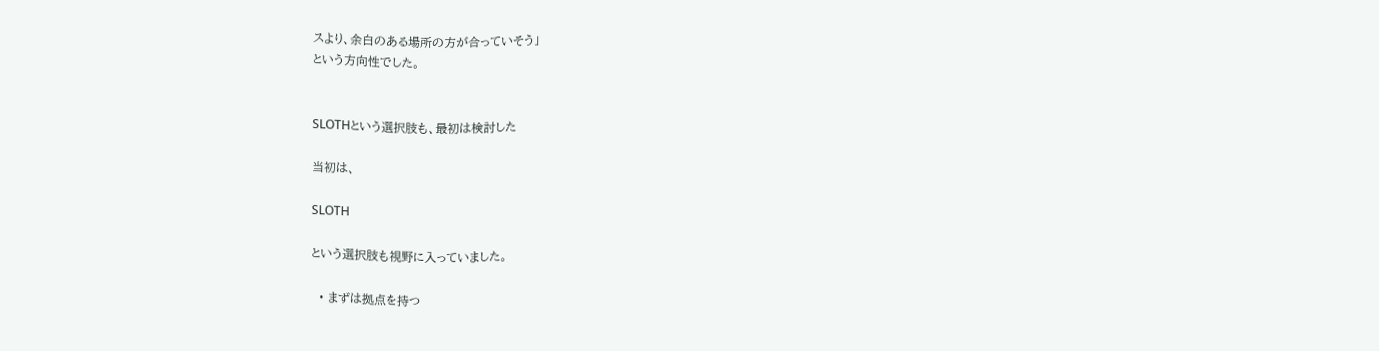スより、余白のある場所の方が合っていそう」
という方向性でした。


SLOTHという選択肢も、最初は検討した

当初は、

SLOTH

という選択肢も視野に入っていました。

  • まずは拠点を持つ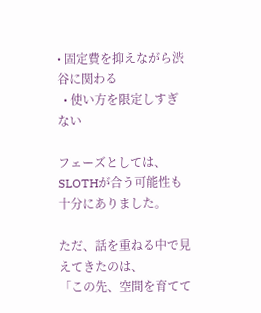• 固定費を抑えながら渋谷に関わる
  • 使い方を限定しすぎない

フェーズとしては、
SLOTHが合う可能性も十分にありました。

ただ、話を重ねる中で見えてきたのは、
「この先、空間を育てて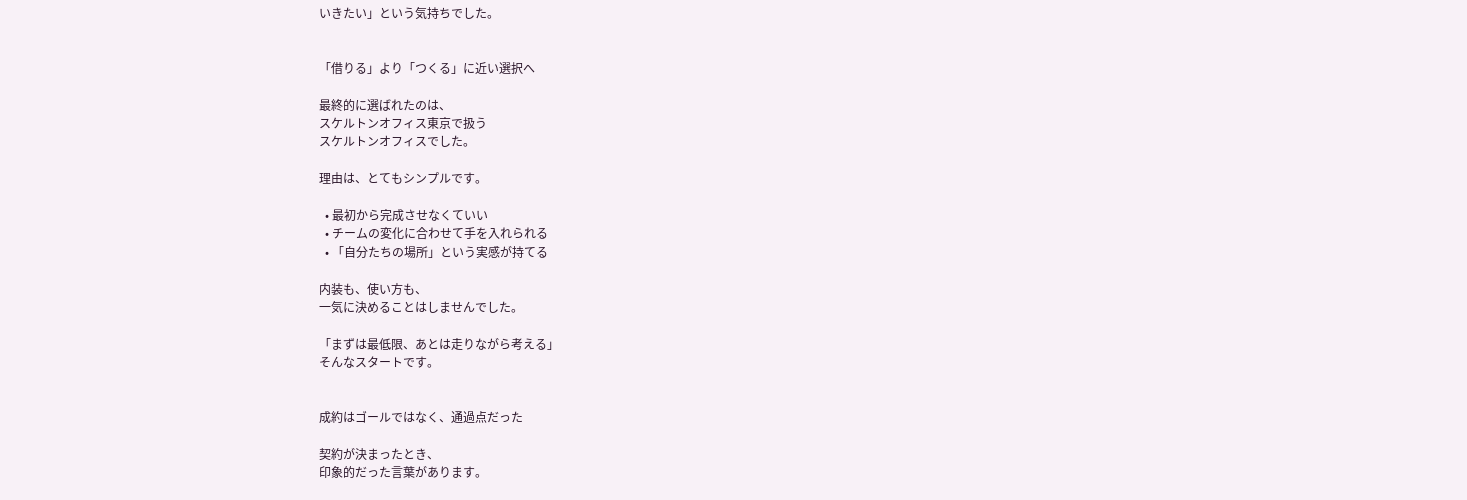いきたい」という気持ちでした。


「借りる」より「つくる」に近い選択へ

最終的に選ばれたのは、
スケルトンオフィス東京で扱う
スケルトンオフィスでした。

理由は、とてもシンプルです。

  • 最初から完成させなくていい
  • チームの変化に合わせて手を入れられる
  • 「自分たちの場所」という実感が持てる

内装も、使い方も、
一気に決めることはしませんでした。

「まずは最低限、あとは走りながら考える」
そんなスタートです。


成約はゴールではなく、通過点だった

契約が決まったとき、
印象的だった言葉があります。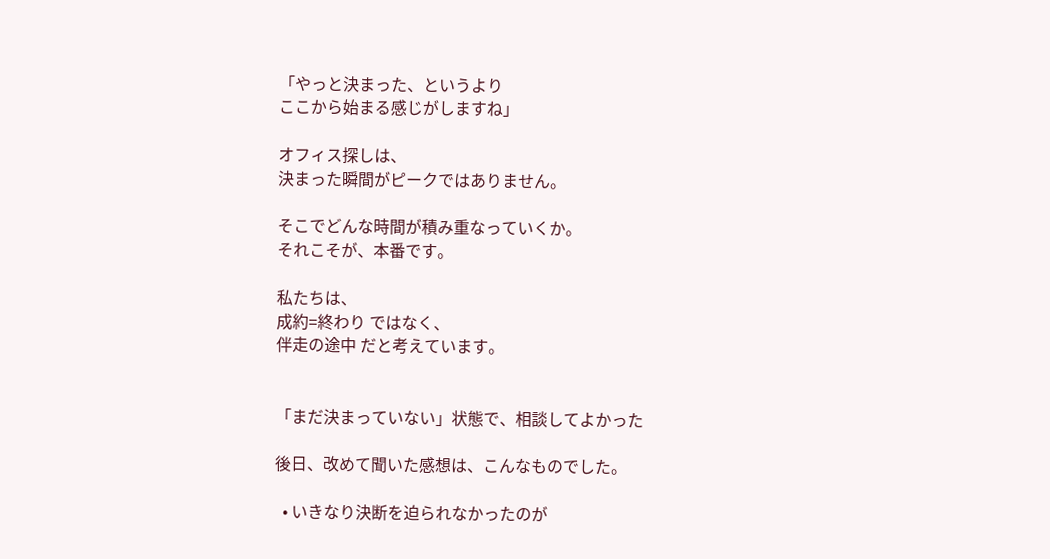「やっと決まった、というより
ここから始まる感じがしますね」

オフィス探しは、
決まった瞬間がピークではありません。

そこでどんな時間が積み重なっていくか。
それこそが、本番です。

私たちは、
成約=終わり ではなく、
伴走の途中 だと考えています。


「まだ決まっていない」状態で、相談してよかった

後日、改めて聞いた感想は、こんなものでした。

  • いきなり決断を迫られなかったのが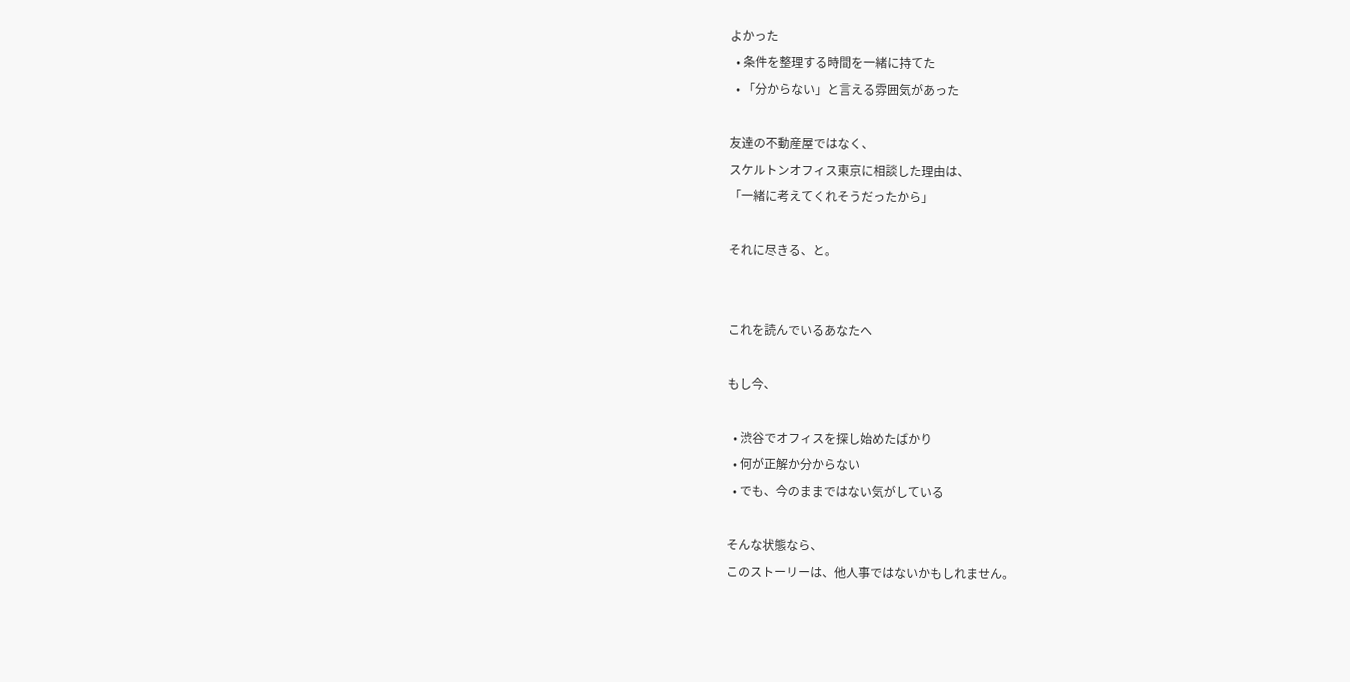よかった
  • 条件を整理する時間を一緒に持てた
  • 「分からない」と言える雰囲気があった

友達の不動産屋ではなく、
スケルトンオフィス東京に相談した理由は、
「一緒に考えてくれそうだったから」

それに尽きる、と。


これを読んでいるあなたへ

もし今、

  • 渋谷でオフィスを探し始めたばかり
  • 何が正解か分からない
  • でも、今のままではない気がしている

そんな状態なら、
このストーリーは、他人事ではないかもしれません。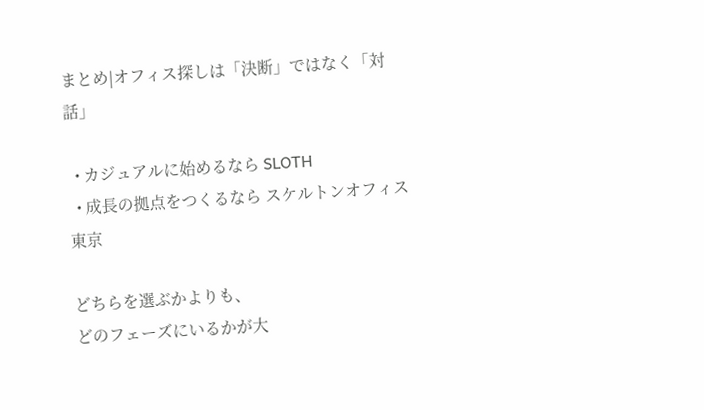まとめ|オフィス探しは「決断」ではなく「対話」

  • カジュアルに始めるなら SLOTH
  • 成長の拠点をつくるなら スケルトンオフィス東京

どちらを選ぶかよりも、
どのフェーズにいるかが大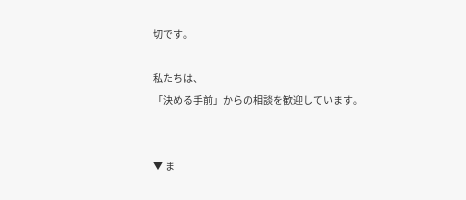切です。

私たちは、
「決める手前」からの相談を歓迎しています。


▼ ま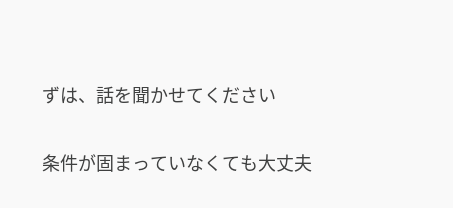ずは、話を聞かせてください

条件が固まっていなくても大丈夫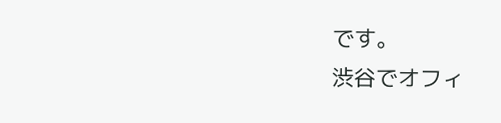です。
渋谷でオフィ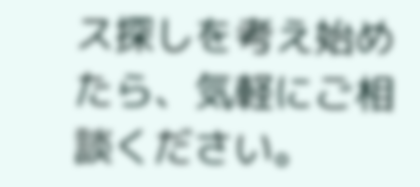ス探しを考え始めたら、気軽にご相談ください。